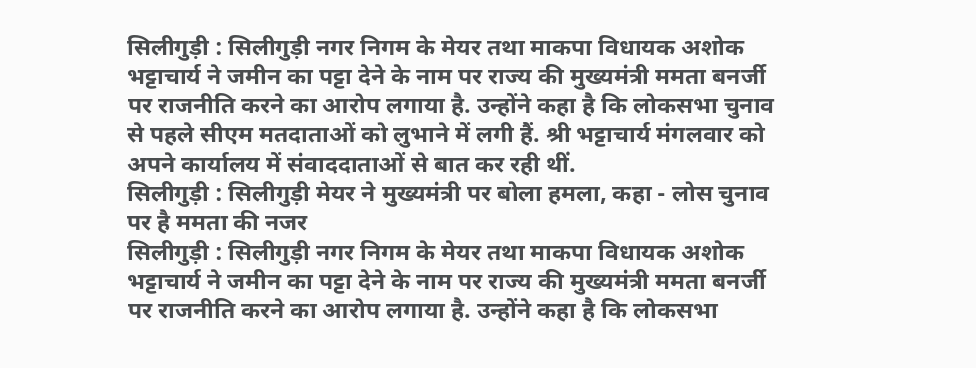सिलीगुड़ी : सिलीगुड़ी नगर निगम के मेयर तथा माकपा विधायक अशोक भट्टाचार्य ने जमीन का पट्टा देने के नाम पर राज्य की मुख्यमंत्री ममता बनर्जी पर राजनीति करने का आरोप लगाया है. उन्होंने कहा है कि लोकसभा चुनाव से पहले सीएम मतदाताओं को लुभाने में लगी हैं. श्री भट्टाचार्य मंगलवार को अपने कार्यालय में संवाददाताओं से बात कर रही थीं.
सिलीगुड़ी : सिलीगुड़ी मेयर ने मुख्यमंत्री पर बोला हमला, कहा - लोस चुनाव पर है ममता की नजर
सिलीगुड़ी : सिलीगुड़ी नगर निगम के मेयर तथा माकपा विधायक अशोक भट्टाचार्य ने जमीन का पट्टा देने के नाम पर राज्य की मुख्यमंत्री ममता बनर्जी पर राजनीति करने का आरोप लगाया है. उन्होंने कहा है कि लोकसभा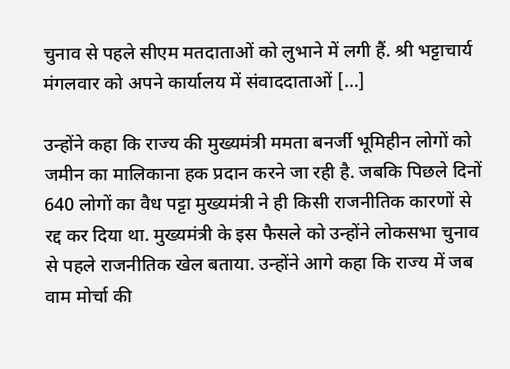चुनाव से पहले सीएम मतदाताओं को लुभाने में लगी हैं. श्री भट्टाचार्य मंगलवार को अपने कार्यालय में संवाददाताओं […]

उन्होंने कहा कि राज्य की मुख्यमंत्री ममता बनर्जी भूमिहीन लोगों को जमीन का मालिकाना हक प्रदान करने जा रही है. जबकि पिछले दिनों 640 लोगों का वैध पट्टा मुख्यमंत्री ने ही किसी राजनीतिक कारणों से रद्द कर दिया था. मुख्यमंत्री के इस फैसले को उन्होंने लोकसभा चुनाव से पहले राजनीतिक खेल बताया. उन्होंने आगे कहा कि राज्य में जब वाम मोर्चा की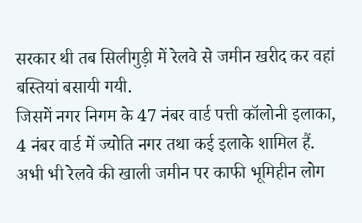सरकार थी तब सिलीगुड़ी में रेलवे से जमीन खरीद कर वहां बस्तियां बसायी गयी.
जिसमें नगर निगम के 47 नंबर वार्ड पत्ती कॉलोनी इलाका, 4 नंबर वार्ड में ज्योति नगर तथा कई इलाके शामिल हैं. अभी भी रेलवे की खाली जमीन पर काफी भूमिहीन लोग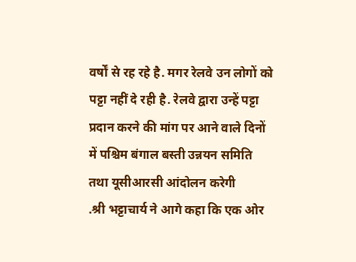वर्षों से रह रहे है. मगर रेलवे उन लोगों को पट्टा नहीं दे रही है. रेलवे द्वारा उन्हें पट्टा प्रदान करने की मांग पर आने वाले दिनों में पश्चिम बंगाल बस्ती उन्नयन समिति तथा यूसीआरसी आंदोलन करेगी
.श्री भट्टाचार्य ने आगे कहा कि एक ओर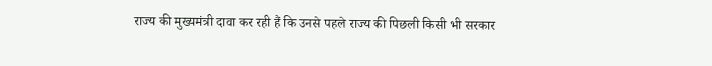राज्य की मुख्यमंत्री दावा कर रही हैं कि उनसे पहले राज्य की पिछली किसी भी सरकार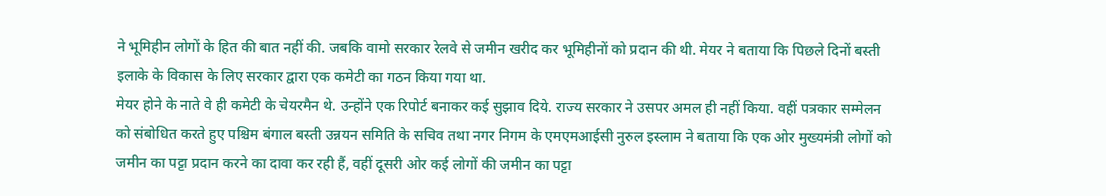ने भूमिहीन लोगों के हित की बात नहीं की. जबकि वामो सरकार रेलवे से जमीन खरीद कर भूमिहीनों को प्रदान की थी. मेयर ने बताया कि पिछले दिनों बस्ती इलाके के विकास के लिए सरकार द्वारा एक कमेटी का गठन किया गया था.
मेयर होने के नाते वे ही कमेटी के चेयरमैन थे. उन्होंने एक रिपोर्ट बनाकर कई सुझाव दिये. राज्य सरकार ने उसपर अमल ही नहीं किया. वहीं पत्रकार सम्मेलन को संबोधित करते हुए पश्चिम बंगाल बस्ती उन्नयन समिति के सचिव तथा नगर निगम के एमएमआईसी नुरुल इस्लाम ने बताया कि एक ओर मुख्यमंत्री लोगों को जमीन का पट्टा प्रदान करने का दावा कर रही हैं, वहीं दूसरी ओर कई लोगों की जमीन का पट्टा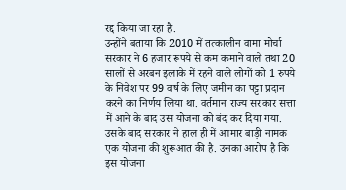रद्द किया जा रहा है.
उन्होंने बताया कि 2010 में तत्कालीन वामा मोर्चा सरकार ने 6 हजार रूपये से कम कमाने वाले तथा 20 सालों से अरबन इलाके में रहने वाले लोगों को 1 रुपये के निवेश पर 99 वर्ष के लिए जमीन का पट्टा प्रदान करने का निर्णय लिया था. वर्तमान राज्य सरकार सत्ता में आने के बाद उस योजना को बंद कर दिया गया. उसके बाद सरकार ने हाल ही में आमार बाड़ी नामक एक योजना की शुरूआत की है. उनका आरोप है कि इस योजना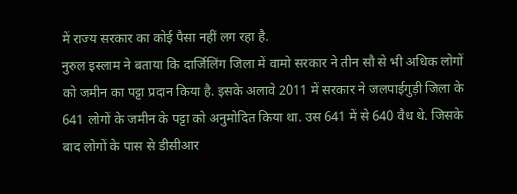में राज्य सरकार का कोई पैसा नहीं लग रहा है.
नुरुल इस्लाम ने बताया कि दार्जिलिंग जिला में वामो सरकार ने तीन सौ से भी अधिक लोगों को जमीन का पट्टा प्रदान किया है. इसके अलावे 2011 में सरकार ने जलपाईगुड़ी जिला के 641 लोगों के जमीन के पट्टा को अनुमोदित किया था. उस 641 में से 640 वैध थे. जिसके बाद लोगों के पास से डीसीआर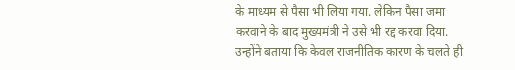के माध्यम से पैसा भी लिया गया. लेकिन पैसा जमा करवाने के बाद मुख्यमंत्री ने उसे भी रद्द करवा दिया. उन्होंने बताया कि केवल राजनीतिक कारण के चलते ही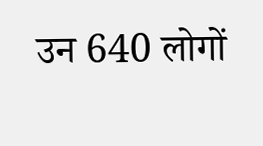उन 640 लोगों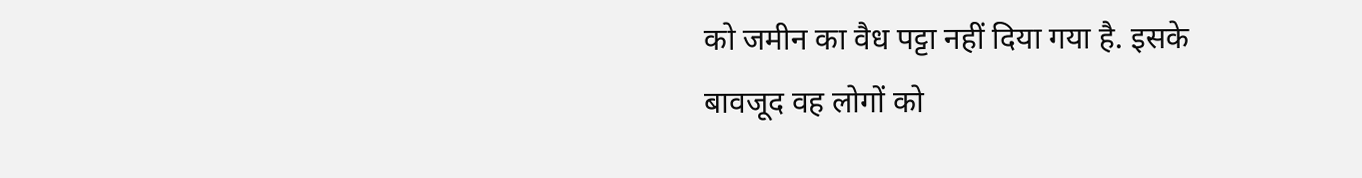को जमीन का वैध पट्टा नहीं दिया गया है. इसके बावजूद वह लोगों को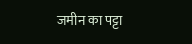जमीन का पट्टा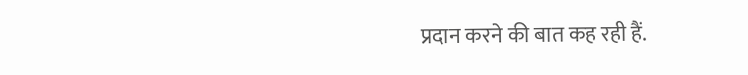प्रदान करने की बात कह रही हैं.